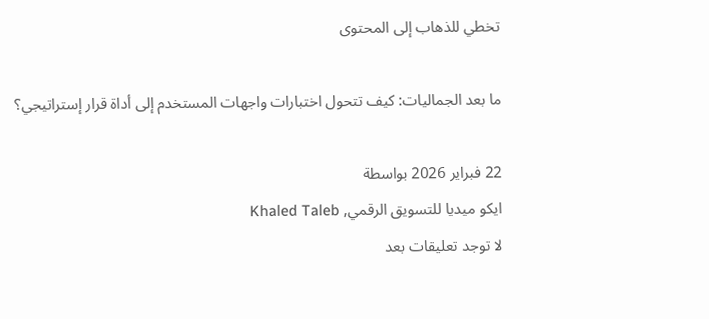تخطي للذهاب إلى المحتوى

ما بعد الجماليات: كيف تتحول اختبارات واجهات المستخدم إلى أداة قرار إستراتيجي؟

22 فبراير 2026 بواسطة
ايكو ميديا للتسويق الرقمي, Khaled Taleb
لا توجد تعليقات بعد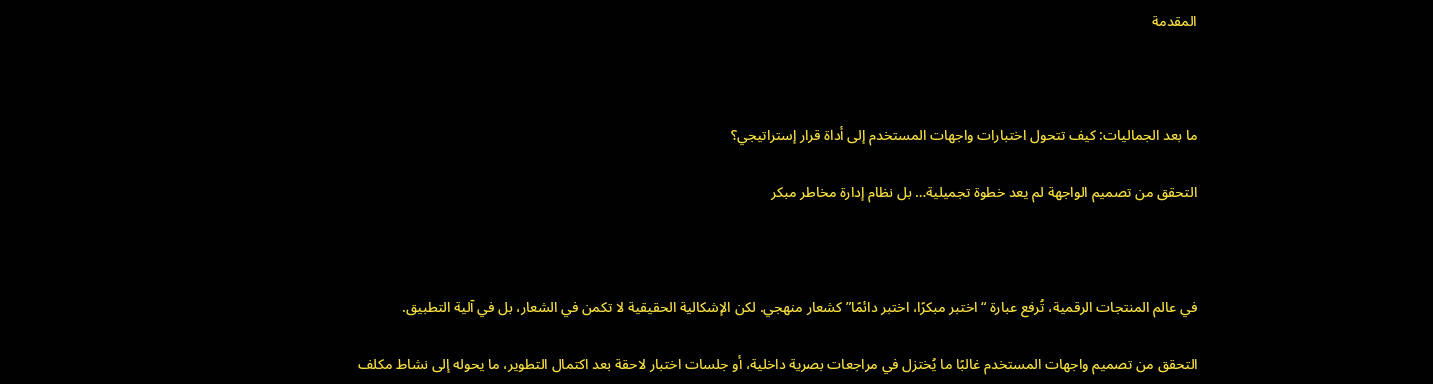المقدمة



ما بعد الجماليات: كيف تتحول اختبارات واجهات المستخدم إلى أداة قرار إستراتيجي؟

التحقق من تصميم الواجهة لم يعد خطوة تجميلية… بل نظام إدارة مخاطر مبكر



في عالم المنتجات الرقمية، تُرفع عبارة “اختبر مبكرًا، اختبر دائمًا” كشعار منهجي. لكن الإشكالية الحقيقية لا تكمن في الشعار، بل في آلية التطبيق.

التحقق من تصميم واجهات المستخدم غالبًا ما يُختزل في مراجعات بصرية داخلية، أو جلسات اختبار لاحقة بعد اكتمال التطوير، ما يحوله إلى نشاط مكلف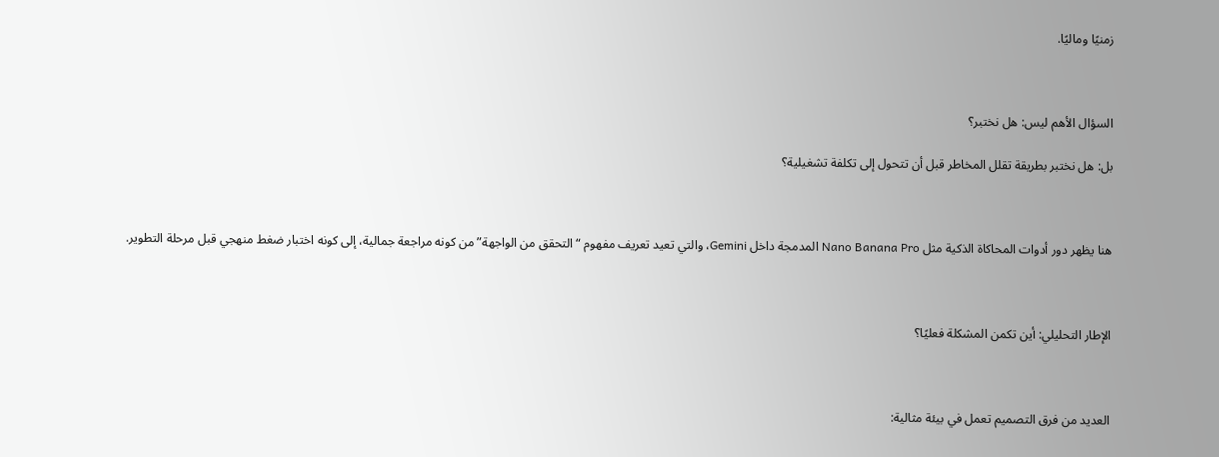زمنيًا وماليًا.



السؤال الأهم ليس: هل نختبر؟

بل: هل نختبر بطريقة تقلل المخاطر قبل أن تتحول إلى تكلفة تشغيلية؟



هنا يظهر دور أدوات المحاكاة الذكية مثل Nano Banana Pro المدمجة داخل Gemini، والتي تعيد تعريف مفهوم “التحقق من الواجهة” من كونه مراجعة جمالية، إلى كونه اختبار ضغط منهجي قبل مرحلة التطوير.



الإطار التحليلي: أين تكمن المشكلة فعليًا؟



العديد من فرق التصميم تعمل في بيئة مثالية: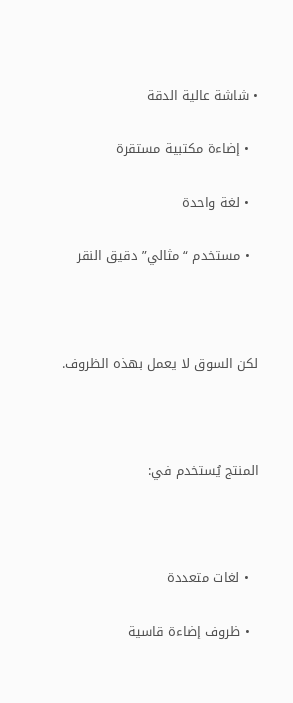• شاشة عالية الدقة

  • إضاءة مكتبية مستقرة

  • لغة واحدة

  • مستخدم “مثالي” دقيق النقر



لكن السوق لا يعمل بهذه الظروف.



المنتج يُستخدم في:



  • لغات متعددة

  • ظروف إضاءة قاسية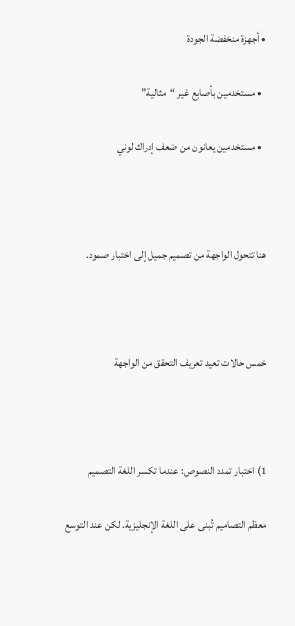• أجهزة منخفضة الجودة

  • مستخدمين بأصابع غير “مثالية”

  • مستخدمين يعانون من ضعف إدراك لوني



هنا تتحول الواجهة من تصميم جميل إلى اختبار صمود.



خمس حالات تعيد تعريف التحقق من الواجهة



1) اختبار تمدد النصوص: عندما تكسر اللغة التصميم

معظم التصاميم تُبنى على اللغة الإنجليزية. لكن عند التوسع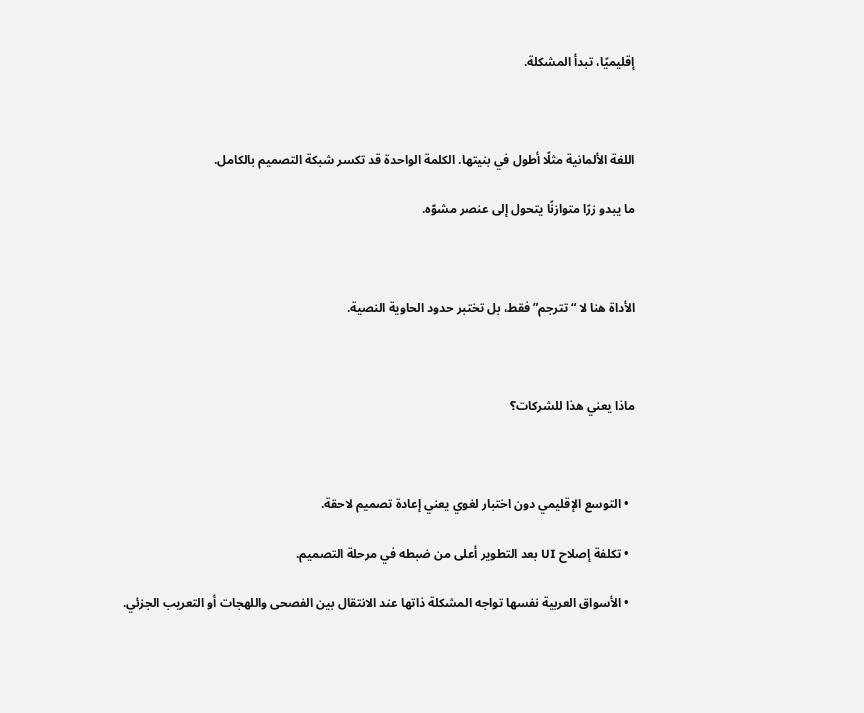إقليميًا، تبدأ المشكلة.



اللغة الألمانية مثلًا أطول في بنيتها. الكلمة الواحدة قد تكسر شبكة التصميم بالكامل.

ما يبدو زرًا متوازنًا يتحول إلى عنصر مشوّه.



الأداة هنا لا “تترجم” فقط، بل تختبر حدود الحاوية النصية.



ماذا يعني هذا للشركات؟



  • التوسع الإقليمي دون اختبار لغوي يعني إعادة تصميم لاحقة.

  • تكلفة إصلاح UI بعد التطوير أعلى من ضبطه في مرحلة التصميم.

  • الأسواق العربية نفسها تواجه المشكلة ذاتها عند الانتقال بين الفصحى واللهجات أو التعريب الجزئي.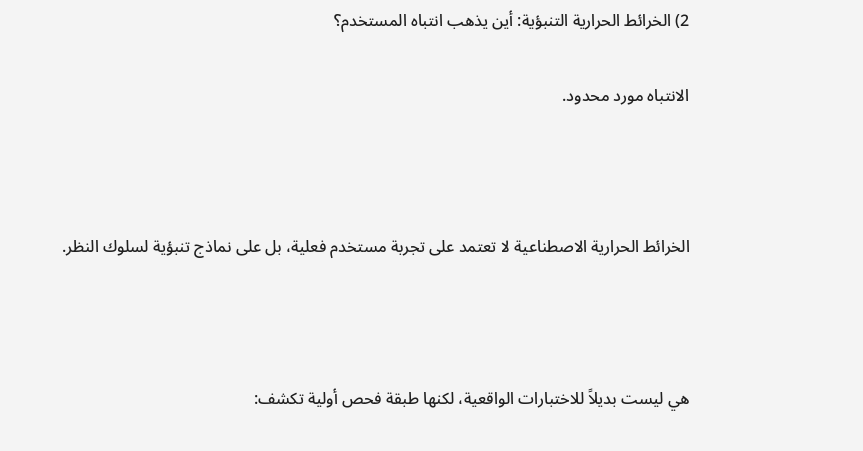2) الخرائط الحرارية التنبؤية: أين يذهب انتباه المستخدم؟

الانتباه مورد محدود.



الخرائط الحرارية الاصطناعية لا تعتمد على تجربة مستخدم فعلية، بل على نماذج تنبؤية لسلوك النظر.



هي ليست بديلاً للاختبارات الواقعية، لكنها طبقة فحص أولية تكشف: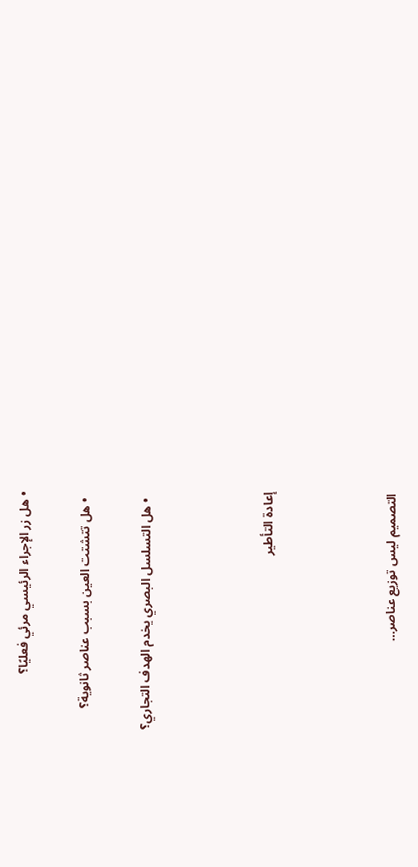• هل زر الإجراء الرئيسي مرئي فعليًا؟

  • هل تتشتت العين بسبب عناصر ثانوية؟

  • هل التسلسل البصري يخدم الهدف التجاري؟



إعادة التأطير



التصميم ليس توزيع عناصر…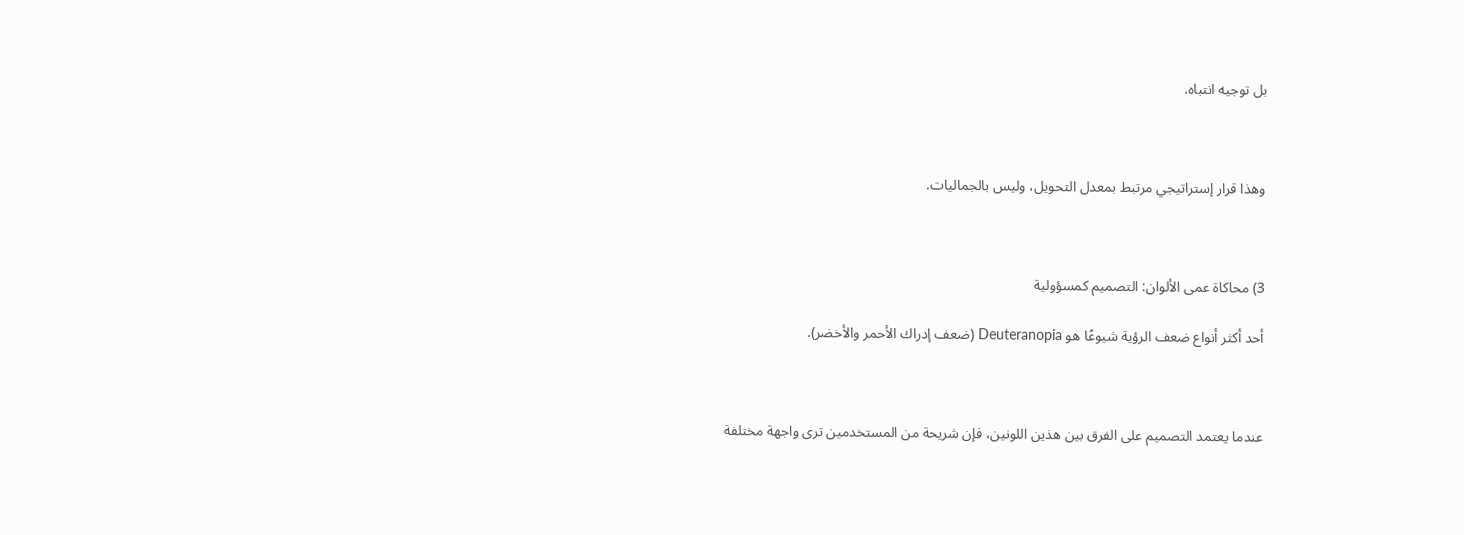بل توجيه انتباه.



وهذا قرار إستراتيجي مرتبط بمعدل التحويل، وليس بالجماليات.



3) محاكاة عمى الألوان: التصميم كمسؤولية

أحد أكثر أنواع ضعف الرؤية شيوعًا هو Deuteranopia (ضعف إدراك الأحمر والأخضر).



عندما يعتمد التصميم على الفرق بين هذين اللونين، فإن شريحة من المستخدمين ترى واجهة مختلفة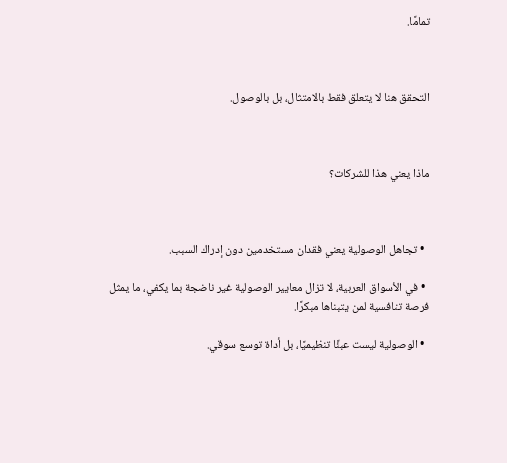تمامًا.



التحقق هنا لا يتعلق فقط بالامتثال، بل بالوصول.



ماذا يعني هذا للشركات؟



  • تجاهل الوصولية يعني فقدان مستخدمين دون إدراك السبب.

  • في الأسواق العربية، لا تزال معايير الوصولية غير ناضجة بما يكفي، ما يمثل فرصة تنافسية لمن يتبناها مبكرًا.

  • الوصولية ليست عبئًا تنظيميًا، بل أداة توسع سوقي.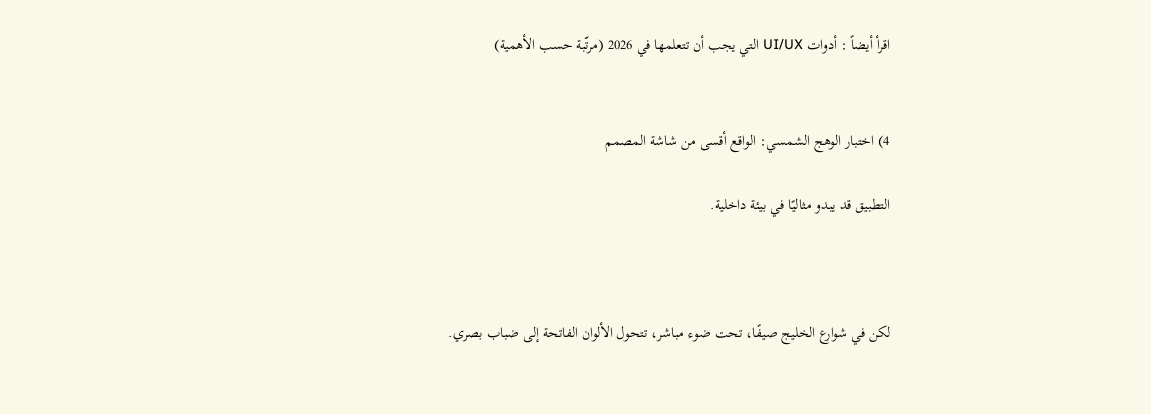اقرأ أيضاً : أدوات UI/UX التي يجب أن تتعلمها في 2026 (مرتّبة حسب الأهمية)


4) اختبار الوهج الشمسي: الواقع أقسى من شاشة المصمم

التطبيق قد يبدو مثاليًا في بيئة داخلية.



لكن في شوارع الخليج صيفًا، تحت ضوء مباشر، تتحول الألوان الفاتحة إلى ضباب بصري.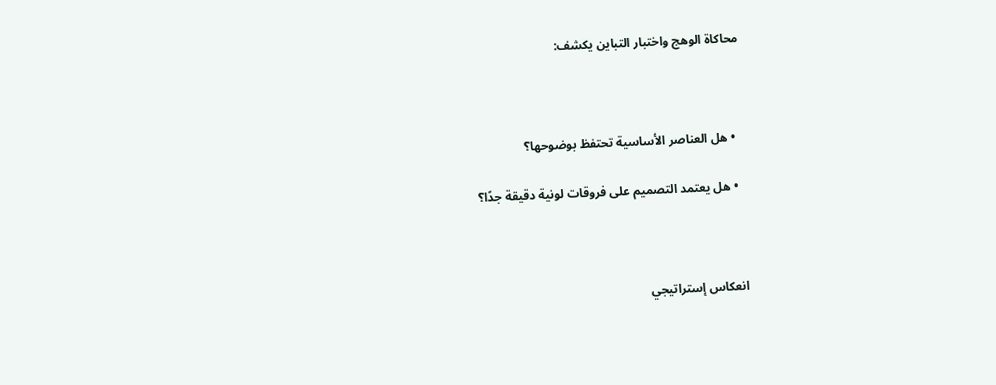محاكاة الوهج واختبار التباين يكشف:



  • هل العناصر الأساسية تحتفظ بوضوحها؟

  • هل يعتمد التصميم على فروقات لونية دقيقة جدًا؟



انعكاس إستراتيجي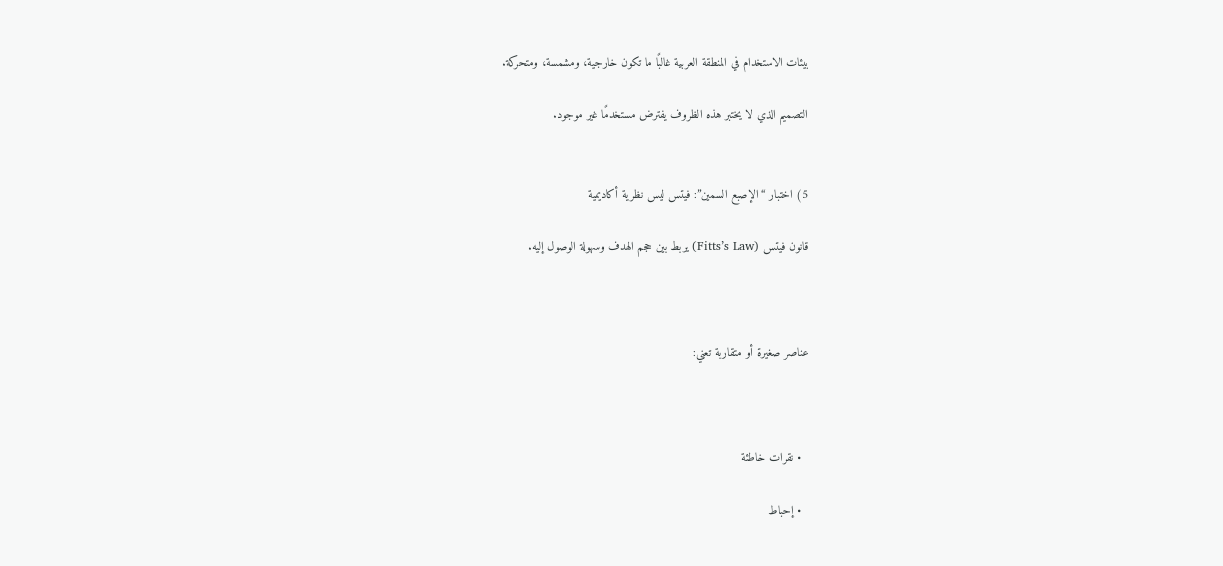بيئات الاستخدام في المنطقة العربية غالبًا ما تكون خارجية، ومشمسة، ومتحركة.

التصميم الذي لا يختبر هذه الظروف يفترض مستخدمًا غير موجود.


5) اختبار “الإصبع السمين”: فيتس ليس نظرية أكاديمية

قانون فيتس (Fitts’s Law) يربط بين حجم الهدف وسهولة الوصول إليه.



عناصر صغيرة أو متقاربة تعني:



  • نقرات خاطئة

  • إحباط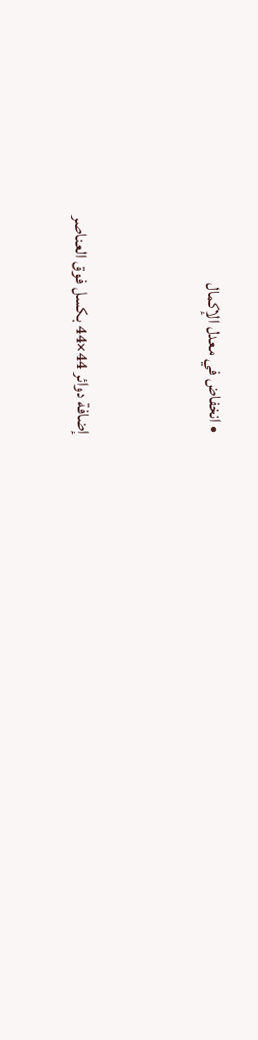• انخفاض في معدل الإكمال



إضافة دوائر 44×44 بكسل فوق العناصر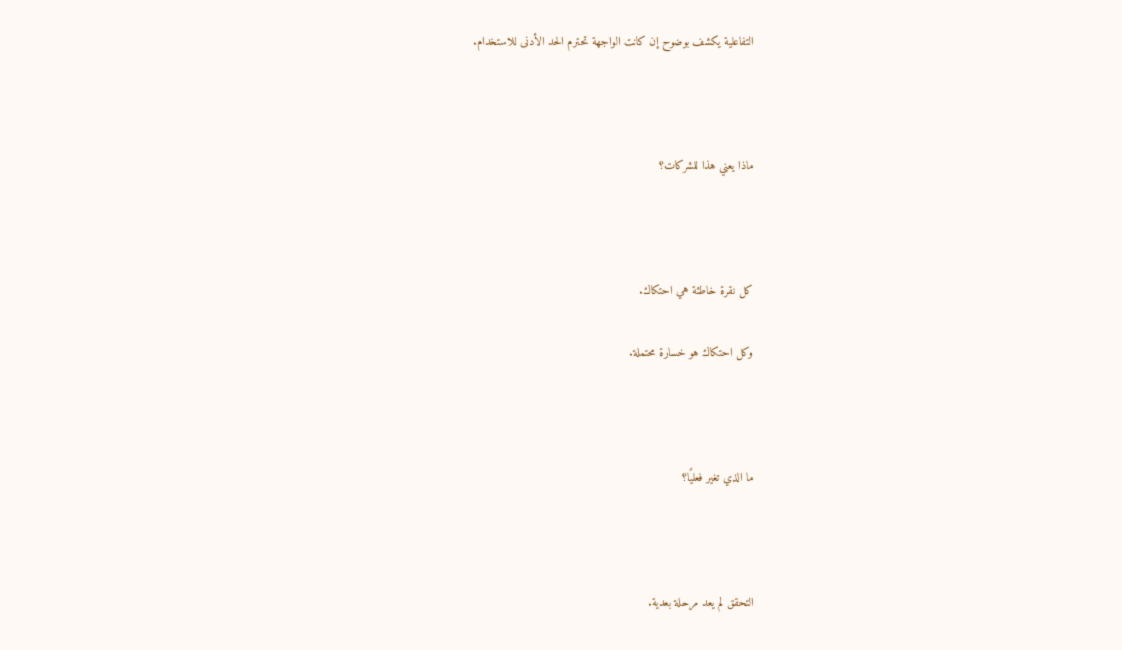التفاعلية يكشف بوضوح إن كانت الواجهة تحترم الحد الأدنى للاستخدام.



ماذا يعني هذا للشركات؟



كل نقرة خاطئة هي احتكاك.

وكل احتكاك هو خسارة محتملة.



ما الذي تغير فعليًا؟



التحقق لم يعد مرحلة بعدية.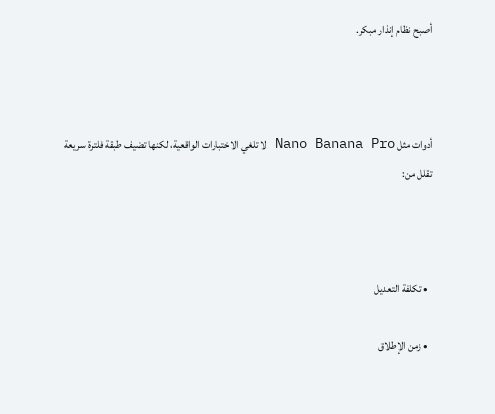أصبح نظام إنذار مبكر.



أدوات مثل Nano Banana Pro لا تلغي الاختبارات الواقعية، لكنها تضيف طبقة فلترة سريعة تقلل من:



  • تكلفة التعديل

  • زمن الإطلاق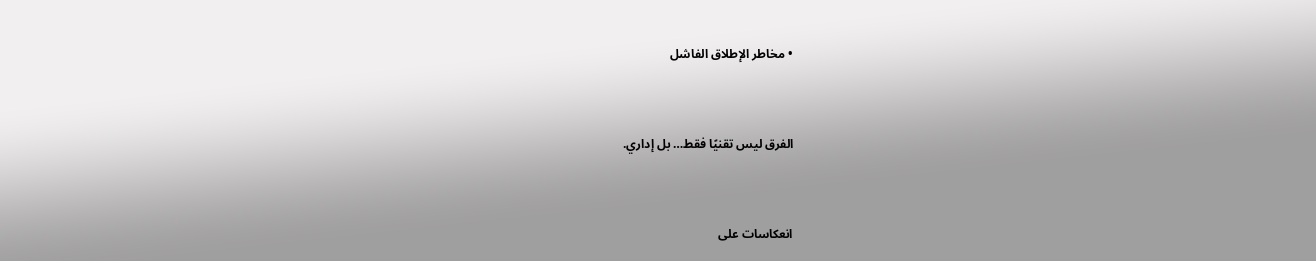• مخاطر الإطلاق الفاشل



الفرق ليس تقنيًا فقط… بل إداري.



انعكاسات على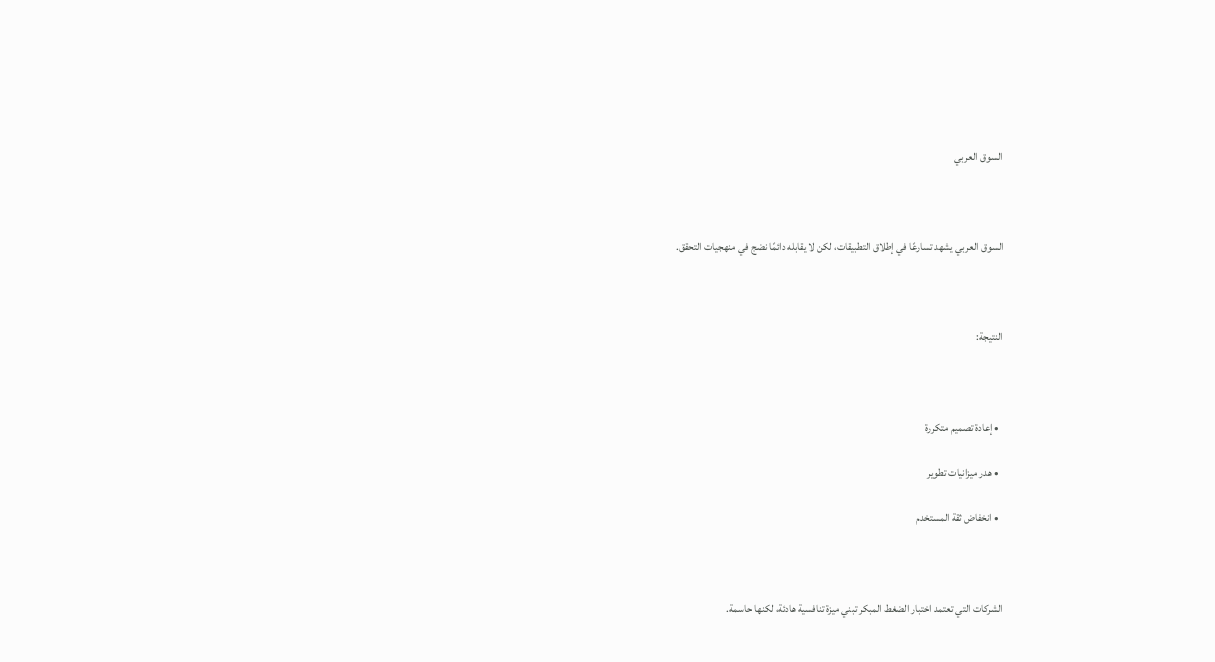السوق العربي



السوق العربي يشهد تسارعًا في إطلاق التطبيقات، لكن لا يقابله دائمًا نضج في منهجيات التحقق.



النتيجة:



  • إعادة تصميم متكررة

  • هدر ميزانيات تطوير

  • انخفاض ثقة المستخدم



الشركات التي تعتمد اختبار الضغط المبكر تبني ميزة تنافسية هادئة، لكنها حاسمة.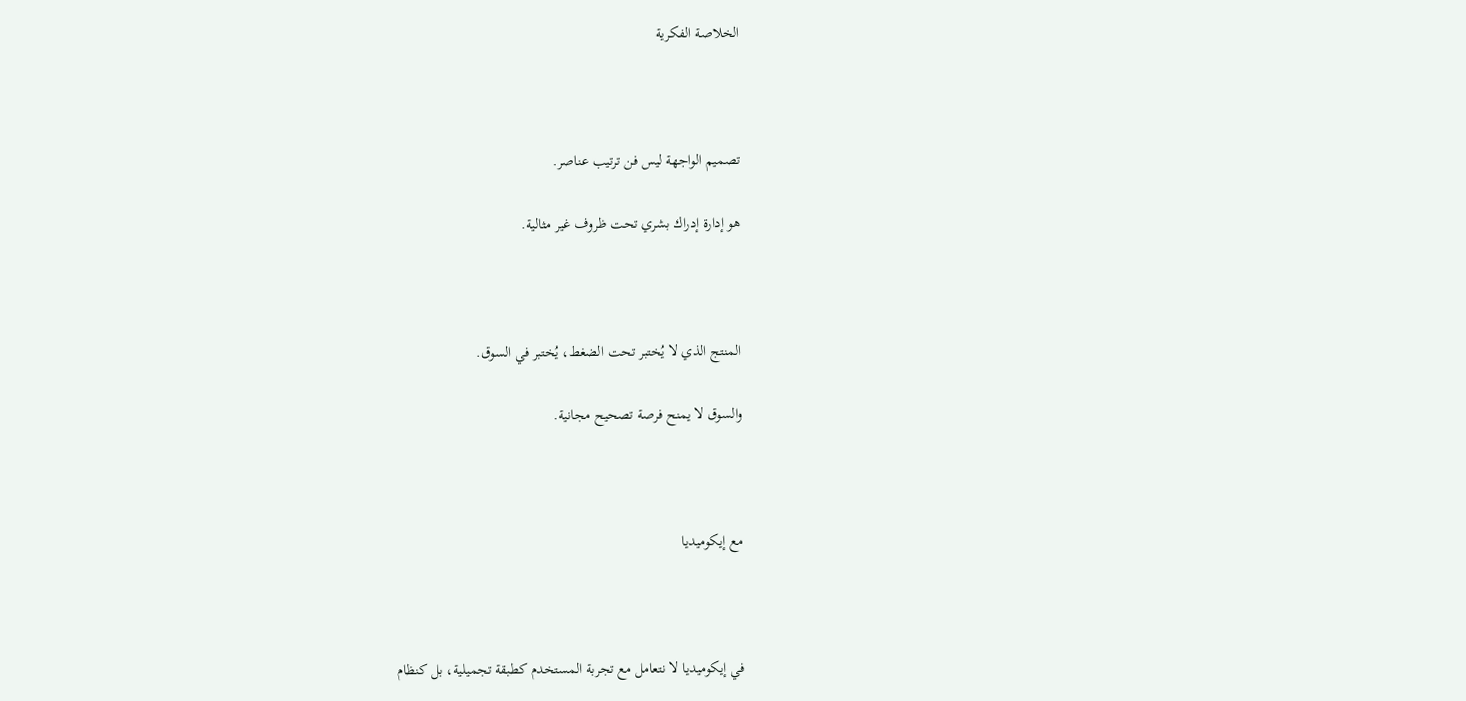الخلاصة الفكرية



تصميم الواجهة ليس فن ترتيب عناصر.

هو إدارة إدراك بشري تحت ظروف غير مثالية.



المنتج الذي لا يُختبر تحت الضغط، يُختبر في السوق.

والسوق لا يمنح فرصة تصحيح مجانية.



مع إيكوميديا



في إيكوميديا لا نتعامل مع تجربة المستخدم كطبقة تجميلية، بل كنظام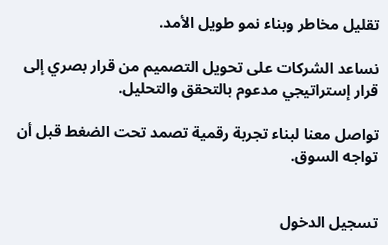تقليل مخاطر وبناء نمو طويل الأمد.

نساعد الشركات على تحويل التصميم من قرار بصري إلى قرار إستراتيجي مدعوم بالتحقق والتحليل.

تواصل معنا لبناء تجربة رقمية تصمد تحت الضغط قبل أن تواجه السوق.


تسجيل الدخول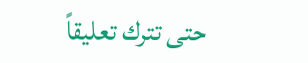حتى تترك تعليقاً